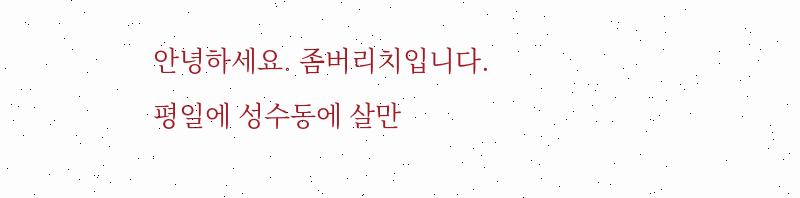안녕하세요. 좀버리치입니다. 평일에 성수동에 살만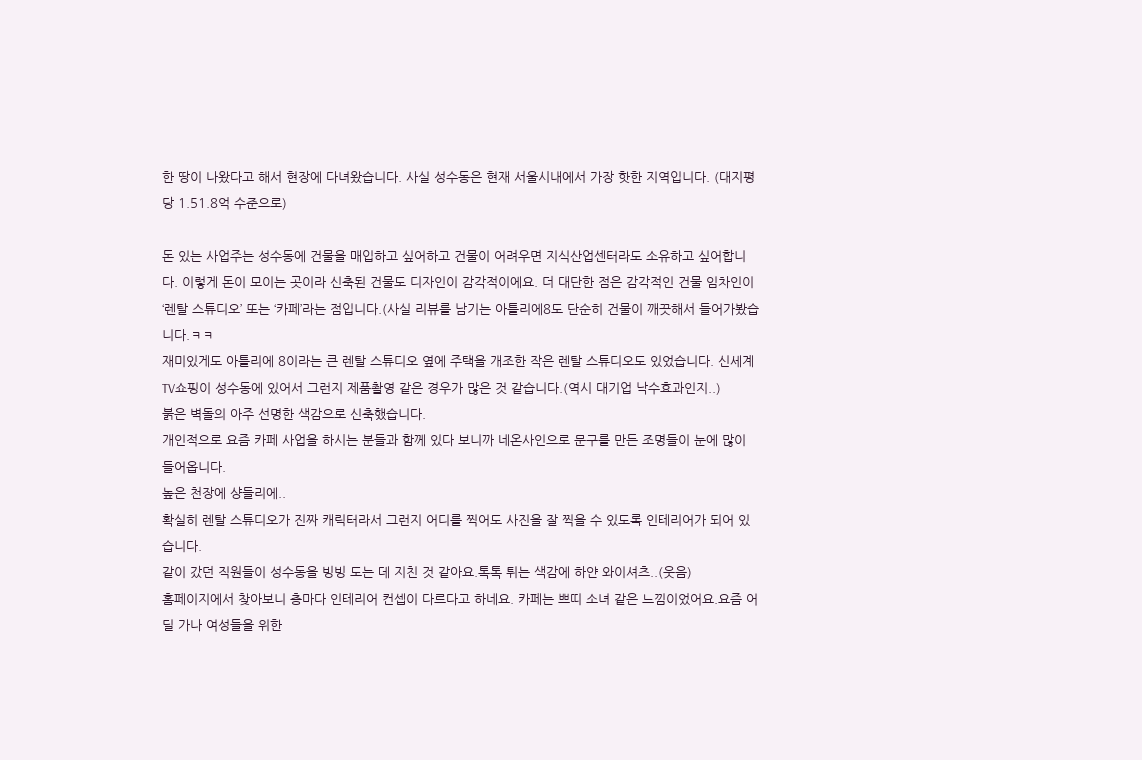한 땅이 나왔다고 해서 현장에 다녀왔습니다. 사실 성수동은 현재 서울시내에서 가장 핫한 지역입니다. (대지평당 1.51.8억 수준으로)

돈 있는 사업주는 성수동에 건물을 매입하고 싶어하고 건물이 어려우면 지식산업센터라도 소유하고 싶어합니다. 이렇게 돈이 모이는 곳이라 신축된 건물도 디자인이 감각적이에요. 더 대단한 점은 감각적인 건물 임차인이 ‘렌탈 스튜디오’ 또는 ‘카페’라는 점입니다.(사실 리뷰를 남기는 아틀리에8도 단순히 건물이 깨끗해서 들어가봤습니다.ㅋㅋ
재미있게도 아틀리에 8이라는 큰 렌탈 스튜디오 옆에 주택을 개조한 작은 렌탈 스튜디오도 있었습니다. 신세계TV쇼핑이 성수동에 있어서 그런지 제품촬영 같은 경우가 많은 것 같습니다.(역시 대기업 낙수효과인지..)
붉은 벽돌의 아주 선명한 색감으로 신축했습니다.
개인적으로 요즘 카페 사업을 하시는 분들과 함께 있다 보니까 네온사인으로 문구를 만든 조명들이 눈에 많이 들어옵니다.
높은 천장에 샹들리에..
확실히 렌탈 스튜디오가 진짜 캐릭터라서 그런지 어디를 찍어도 사진을 잘 찍을 수 있도록 인테리어가 되어 있습니다.
같이 갔던 직원들이 성수동을 빙빙 도는 데 지친 것 같아요.톡톡 튀는 색감에 하얀 와이셔츠..(웃음)
홈페이지에서 찾아보니 층마다 인테리어 컨셉이 다르다고 하네요. 카페는 쁘띠 소녀 같은 느낌이었어요.요즘 어딜 가나 여성들을 위한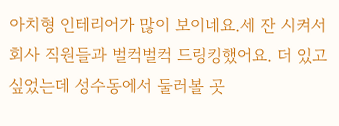아치형 인테리어가 많이 보이네요.세 잔 시켜서 회사 직원들과 벌컥벌컥 드링킹했어요. 더 있고 싶었는데 성수동에서 둘러볼 곳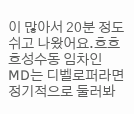이 많아서 20분 정도 쉬고 나왔어요.흐흐흐성수동 임차인 MD는 디벨로퍼라면 정기적으로 둘러봐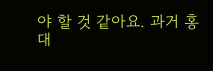야 할 것 같아요. 과거 홍대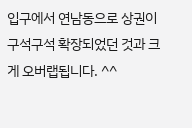입구에서 연남동으로 상권이 구석구석 확장되었던 것과 크게 오버랩됩니다. ^^